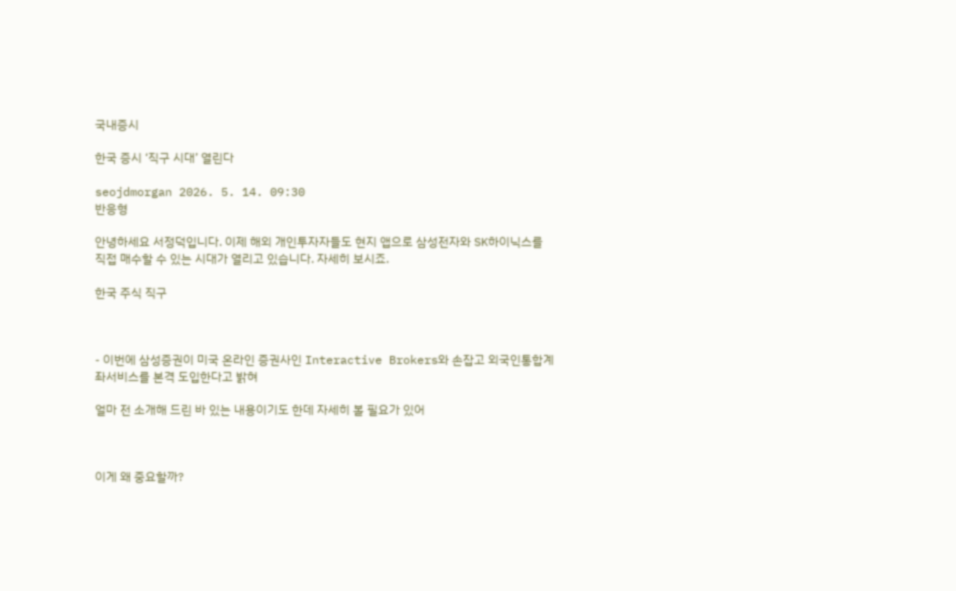국내증시

한국 증시 ‘직구 시대’ 열린다

seojdmorgan 2026. 5. 14. 09:30
반응형

안녕하세요 서정덕입니다. 이제 해외 개인투자자들도 현지 앱으로 삼성전자와 SK하이닉스를 직접 매수할 수 있는 시대가 열리고 있습니다. 자세히 보시죠.

한국 주식 직구



- 이번에 삼성증권이 미국 온라인 증권사인 Interactive Brokers와 손잡고 외국인통합계좌서비스를 본격 도입한다고 밝혀

얼마 전 소개해 드린 바 있는 내용이기도 한데 자세히 볼 필요가 있어



이게 왜 중요할까?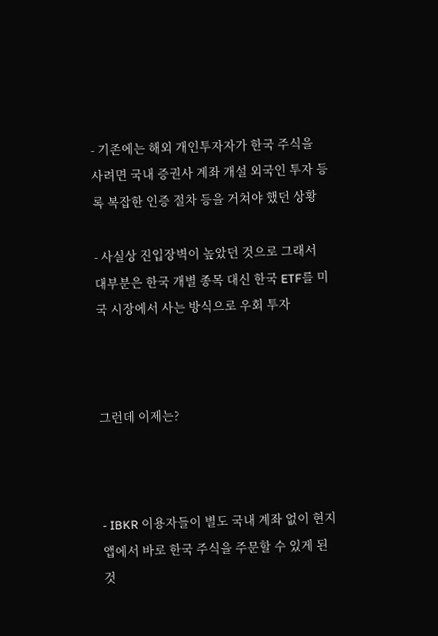- 기존에는 해외 개인투자자가 한국 주식을 사려면 국내 증권사 계좌 개설 외국인 투자 등록 복잡한 인증 절차 등을 거쳐야 했던 상황

- 사실상 진입장벽이 높았던 것으로 그래서 대부분은 한국 개별 종목 대신 한국 ETF를 미국 시장에서 사는 방식으로 우회 투자



그런데 이제는?



- IBKR 이용자들이 별도 국내 계좌 없이 현지 앱에서 바로 한국 주식을 주문할 수 있게 된 것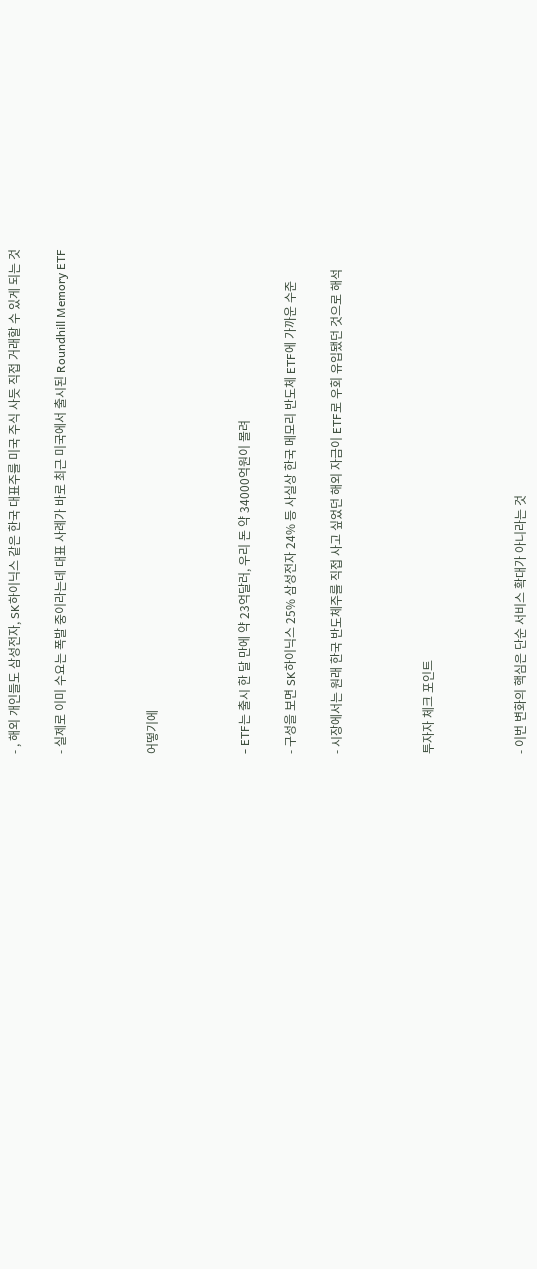- , 해외 개인들도 삼성전자, SK하이닉스 같은 한국 대표주를 미국 주식 사듯 직접 거래할 수 있게 되는 것

- 실제로 이미 수요는 폭발 중이라는데 대표 사례가 바로 최근 미국에서 출시된 Roundhill Memory ETF



어떻기에



- ETF는 출시 한 달 만에 약 23억달러, 우리 돈 약 34000억원이 몰려

- 구성을 보면 SK하이닉스 25% 삼성전자 24% 등 사실상 한국 메모리 반도체 ETF에 가까운 수준

- 시장에서는 원래 한국 반도체주를 직접 사고 싶었던 해외 자금이 ETF로 우회 유입됐던 것으로 해석



투자자 체크 포인트



- 이번 변화의 핵심은 단순 서비스 확대가 아니라는 것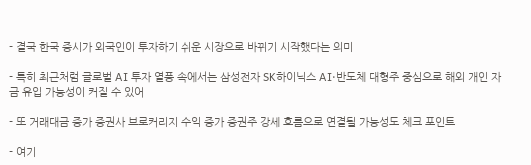- 결국 한국 증시가 외국인이 투자하기 쉬운 시장으로 바뀌기 시작했다는 의미

- 특히 최근처럼 글로벌 AI 투자 열풍 속에서는 삼성전자 SK하이닉스 AI·반도체 대형주 중심으로 해외 개인 자금 유입 가능성이 커질 수 있어

- 또 거래대금 증가 증권사 브로커리지 수익 증가 증권주 강세 흐름으로 연결될 가능성도 체크 포인트

- 여기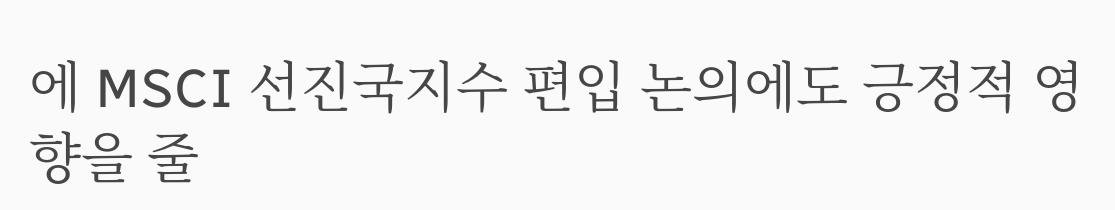에 MSCI 선진국지수 편입 논의에도 긍정적 영향을 줄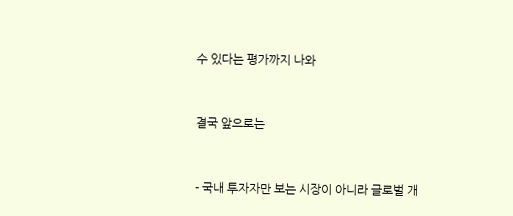수 있다는 평가까지 나와



결국 앞으로는



- 국내 투자자만 보는 시장이 아니라 글로벌 개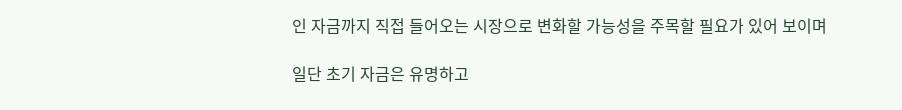인 자금까지 직접 들어오는 시장으로 변화할 가능성을 주목할 필요가 있어 보이며

일단 초기 자금은 유명하고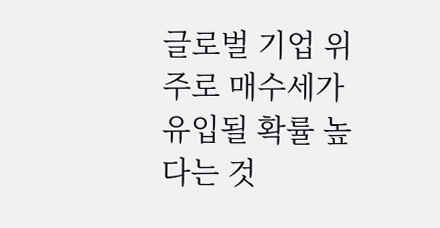글로벌 기업 위주로 매수세가 유입될 확률 높다는 것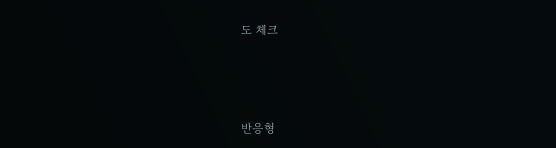도 체크



반응형